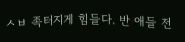ㅅㅂ 족터지게 힘들다. 반 애들 전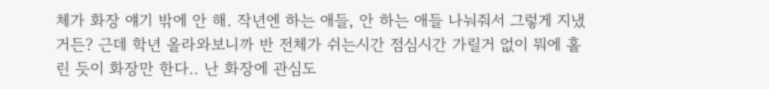체가 화장 얘기 밖에 안 해. 작년엔 하는 애들, 안 하는 애들 나눠줘서 그렇게 지냈거든? 근데 학년 올라와보니까 반 전체가 쉬는시간 점심시간 가릴거 없이 뭐에 홀린 듯이 화장만 한다.. 난 화장에 관심도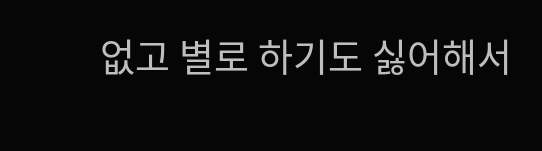없고 별로 하기도 싫어해서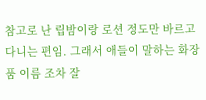참고로 난 립밤이랑 로션 정도만 바르고 다니는 편임. 그래서 애들이 말하는 화장품 이름 조차 잘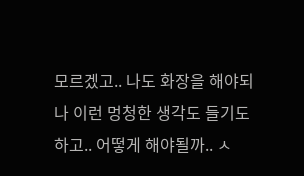모르겠고.. 나도 화장을 해야되나 이런 멍청한 생각도 들기도하고.. 어떻게 해야될까.. ㅅ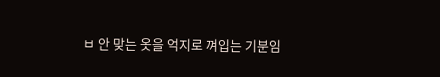ㅂ 안 맞는 옷을 억지로 껴입는 기분임